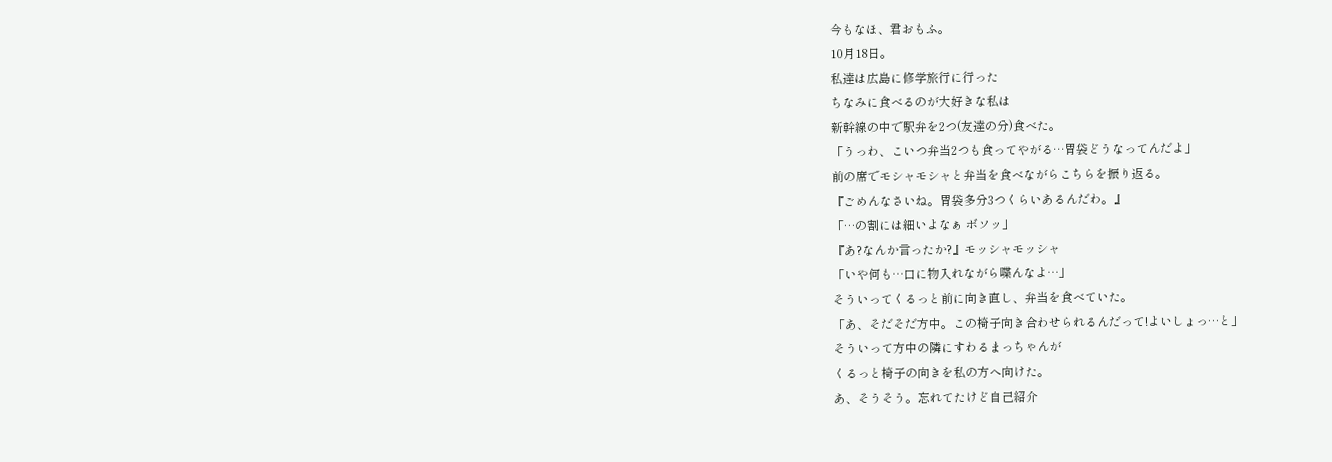今もなほ、君おもふ。
10月18日。
私達は広島に修学旅行に行った
ちなみに食べるのが大好きな私は
新幹線の中で駅弁を2つ(友達の分)食べた。
「うっわ、こいつ弁当2つも食ってやがる…胃袋どうなってんだよ」
前の席でモシャモシャと弁当を食べながらこちらを振り返る。
『ごめんなさいね。胃袋多分3つくらいあるんだわ。』
「…の割には細いよなぁ ボソッ」
『あ?なんか言ったか?』モッシャモッシャ
「いや何も…口に物入れながら喋んなよ…」
そういってくるっと前に向き直し、弁当を食べていた。
「あ、そだそだ方中。この椅子向き合わせられるんだって!よいしょっ…と」
そういって方中の隣にすわるまっちゃんが
くるっと椅子の向きを私の方へ向けた。
あ、そうそう。忘れてたけど自己紹介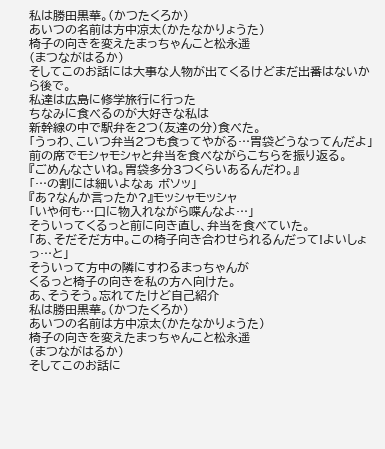私は勝田黒華。(かつたくろか)
あいつの名前は方中凉太(かたなかりょうた)
椅子の向きを変えたまっちゃんこと松永遥
(まつながはるか)
そしてこのお話には大事な人物が出てくるけどまだ出番はないから後で。
私達は広島に修学旅行に行った
ちなみに食べるのが大好きな私は
新幹線の中で駅弁を2つ(友達の分)食べた。
「うっわ、こいつ弁当2つも食ってやがる…胃袋どうなってんだよ」
前の席でモシャモシャと弁当を食べながらこちらを振り返る。
『ごめんなさいね。胃袋多分3つくらいあるんだわ。』
「…の割には細いよなぁ ボソッ」
『あ?なんか言ったか?』モッシャモッシャ
「いや何も…口に物入れながら喋んなよ…」
そういってくるっと前に向き直し、弁当を食べていた。
「あ、そだそだ方中。この椅子向き合わせられるんだって!よいしょっ…と」
そういって方中の隣にすわるまっちゃんが
くるっと椅子の向きを私の方へ向けた。
あ、そうそう。忘れてたけど自己紹介
私は勝田黒華。(かつたくろか)
あいつの名前は方中凉太(かたなかりょうた)
椅子の向きを変えたまっちゃんこと松永遥
(まつながはるか)
そしてこのお話に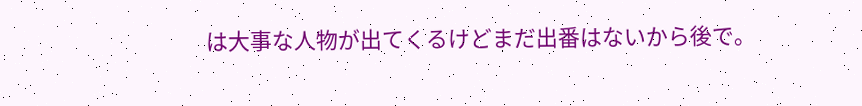は大事な人物が出てくるけどまだ出番はないから後で。